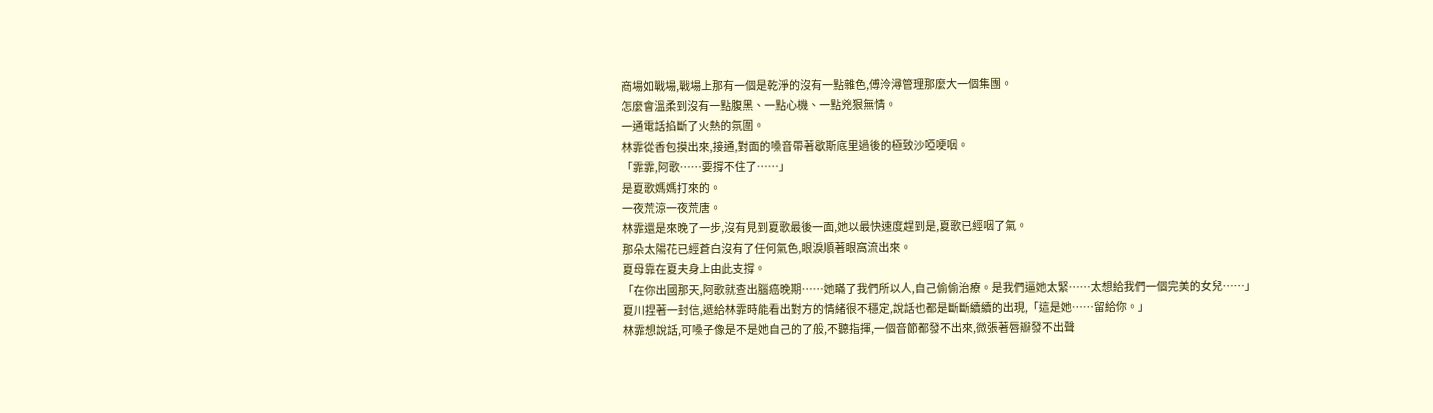商場如戰場,戰場上那有一個是乾淨的沒有一點雜色,傅泠潯管理那麼大一個集團。
怎麼會溫柔到沒有一點腹黑、一點心機、一點兇狠無情。
一通電話掐斷了火熱的氛圍。
林霏從香包摸出來,接通,對面的嗓音帶著歇斯底里過後的極致沙啞哽咽。
「霏霏,阿歌……要撐不住了……」
是夏歌媽媽打來的。
一夜荒涼一夜荒唐。
林霏還是來晚了一步,沒有見到夏歌最後一面,她以最快速度趕到是,夏歌已經咽了氣。
那朵太陽花已經蒼白沒有了任何氣色,眼淚順著眼窩流出來。
夏母靠在夏夫身上由此支撐。
「在你出國那天,阿歌就查出腦癌晚期……她瞞了我們所以人,自己偷偷治療。是我們逼她太緊……太想給我們一個完美的女兒……」
夏川捏著一封信,遞給林霏時能看出對方的情緒很不穩定,說話也都是斷斷續續的出現,「這是她……留給你。」
林霏想說話,可嗓子像是不是她自己的了般,不聽指揮,一個音節都發不出來,微張著唇瓣發不出聲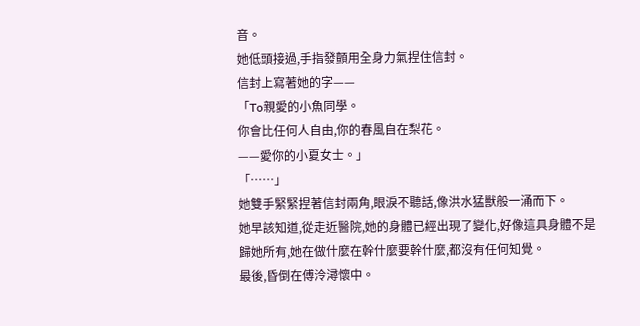音。
她低頭接過,手指發顫用全身力氣捏住信封。
信封上寫著她的字——
「To親愛的小魚同學。
你會比任何人自由,你的春風自在梨花。
——愛你的小夏女士。」
「……」
她雙手緊緊捏著信封兩角,眼淚不聽話,像洪水猛獸般一涌而下。
她早該知道,從走近醫院,她的身體已經出現了變化,好像這具身體不是歸她所有,她在做什麼在幹什麼要幹什麼,都沒有任何知覺。
最後,昏倒在傅泠潯懷中。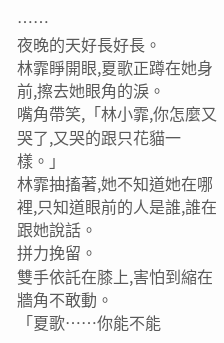……
夜晚的天好長好長。
林霏睜開眼,夏歌正蹲在她身前,擦去她眼角的淚。
嘴角帶笑,「林小霏,你怎麼又哭了,又哭的跟只花貓一樣。」
林霏抽搐著,她不知道她在哪裡,只知道眼前的人是誰,誰在跟她說話。
拼力挽留。
雙手依託在膝上,害怕到縮在牆角不敢動。
「夏歌……你能不能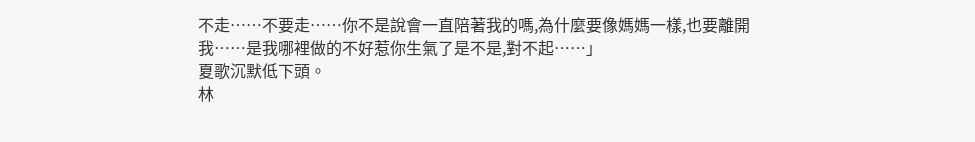不走……不要走……你不是說會一直陪著我的嗎,為什麼要像媽媽一樣,也要離開我……是我哪裡做的不好惹你生氣了是不是,對不起……」
夏歌沉默低下頭。
林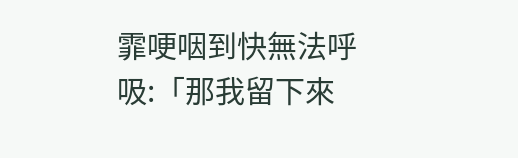霏哽咽到快無法呼吸:「那我留下來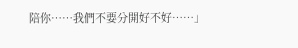陪你……我們不要分開好不好……」